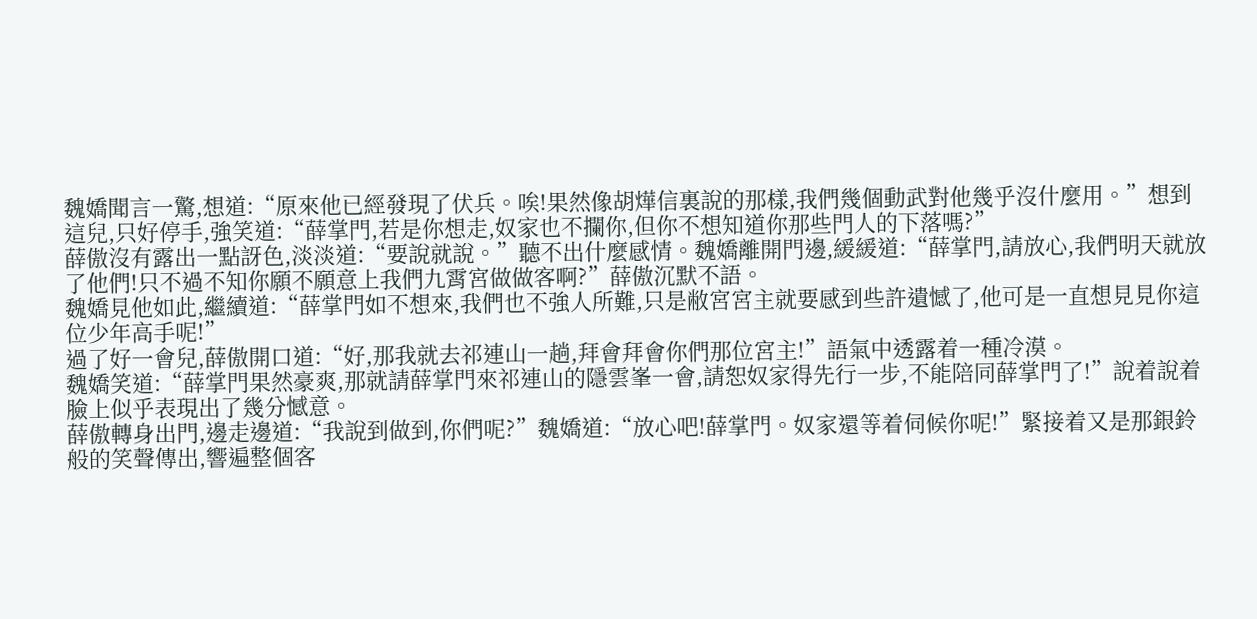魏嬌聞言一驚,想道:“原來他已經發現了伏兵。唉!果然像胡燁信裏說的那樣,我們幾個動武對他幾乎沒什麼用。”想到這兒,只好停手,強笑道:“薛掌門,若是你想走,奴家也不攔你,但你不想知道你那些門人的下落嗎?”
薛傲沒有露出一點訝色,淡淡道:“要說就說。”聽不出什麼感情。魏嬌離開門邊,緩緩道:“薛掌門,請放心,我們明天就放了他們!只不過不知你願不願意上我們九霄宮做做客啊?”薛傲沉默不語。
魏嬌見他如此,繼續道:“薛掌門如不想來,我們也不強人所難,只是敝宮宮主就要感到些許遺憾了,他可是一直想見見你這位少年高手呢!”
過了好一會兒,薛傲開口道:“好,那我就去祁連山一趟,拜會拜會你們那位宮主!”語氣中透露着一種冷漠。
魏嬌笑道:“薛掌門果然豪爽,那就請薛掌門來祁連山的隱雲峯一會,請恕奴家得先行一步,不能陪同薛掌門了!”說着說着臉上似乎表現出了幾分憾意。
薛傲轉身出門,邊走邊道:“我說到做到,你們呢?”魏嬌道:“放心吧!薛掌門。奴家還等着伺候你呢!”緊接着又是那銀鈴般的笑聲傳出,響遍整個客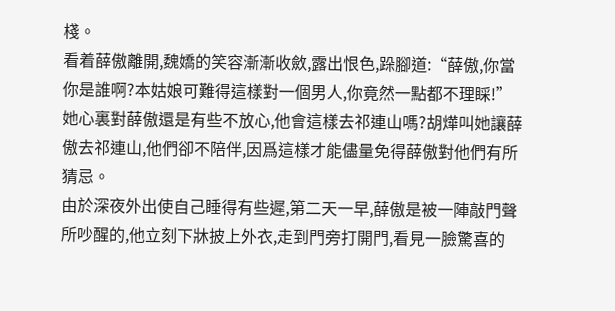棧。
看着薛傲離開,魏嬌的笑容漸漸收斂,露出恨色,跺腳道:“薛傲,你當你是誰啊?本姑娘可難得這樣對一個男人,你竟然一點都不理睬!”
她心裏對薛傲還是有些不放心,他會這樣去祁連山嗎?胡燁叫她讓薛傲去祁連山,他們卻不陪伴,因爲這樣才能儘量免得薛傲對他們有所猜忌。
由於深夜外出使自己睡得有些遲,第二天一早,薛傲是被一陣敲門聲所吵醒的,他立刻下牀披上外衣,走到門旁打開門,看見一臉驚喜的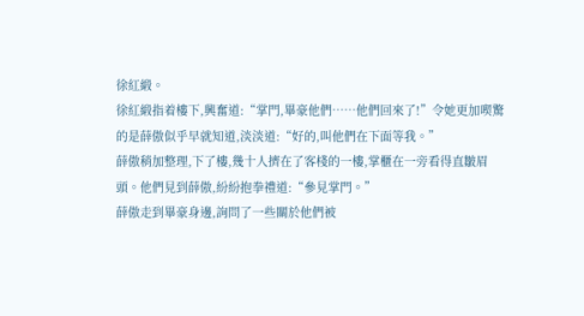徐紅緞。
徐紅緞指着樓下,興奮道:“掌門,畢豪他們……他們回來了!”令她更加喫驚的是薛傲似乎早就知道,淡淡道:“好的,叫他們在下面等我。”
薛傲稍加整理,下了樓,幾十人擠在了客棧的一樓,掌櫃在一旁看得直皺眉頭。他們見到薛傲,紛紛抱拳禮道:“參見掌門。”
薛傲走到畢豪身邊,詢問了一些關於他們被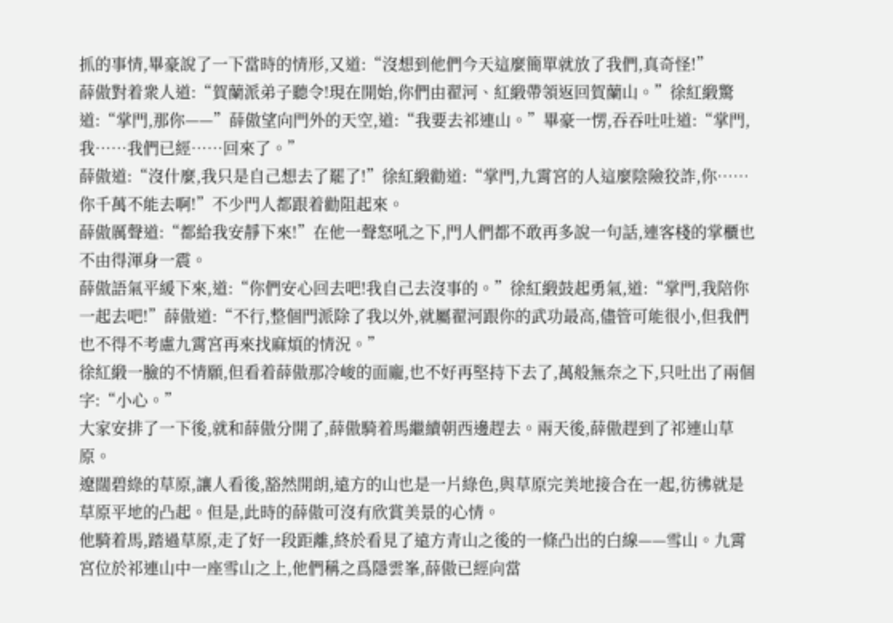抓的事情,畢豪說了一下當時的情形,又道:“沒想到他們今天這麼簡單就放了我們,真奇怪!”
薛傲對着衆人道:“賀蘭派弟子聽令!現在開始,你們由翟河、紅緞帶領返回賀蘭山。”徐紅緞驚道:“掌門,那你——”薛傲望向門外的天空,道:“我要去祁連山。”畢豪一愣,吞吞吐吐道:“掌門,我……我們已經……回來了。”
薛傲道:“沒什麼,我只是自己想去了罷了!”徐紅緞勸道:“掌門,九霄宮的人這麼陰險狡詐,你……你千萬不能去啊!”不少門人都跟着勸阻起來。
薛傲厲聲道:“都給我安靜下來!”在他一聲怒吼之下,門人們都不敢再多說一句話,連客棧的掌櫃也不由得渾身一震。
薛傲語氣平緩下來,道:“你們安心回去吧!我自己去沒事的。”徐紅緞鼓起勇氣,道:“掌門,我陪你一起去吧!”薛傲道:“不行,整個門派除了我以外,就屬翟河跟你的武功最高,儘管可能很小,但我們也不得不考慮九霄宮再來找麻煩的情況。”
徐紅緞一臉的不情願,但看着薛傲那冷峻的面龐,也不好再堅持下去了,萬般無奈之下,只吐出了兩個字:“小心。”
大家安排了一下後,就和薛傲分開了,薛傲騎着馬繼續朝西邊趕去。兩天後,薛傲趕到了祁連山草原。
遼闊碧綠的草原,讓人看後,豁然開朗,遠方的山也是一片綠色,與草原完美地接合在一起,彷彿就是草原平地的凸起。但是,此時的薛傲可沒有欣賞美景的心情。
他騎着馬,踏過草原,走了好一段距離,終於看見了遠方青山之後的一條凸出的白線——雪山。九霄宮位於祁連山中一座雪山之上,他們稱之爲隱雲峯,薛傲已經向當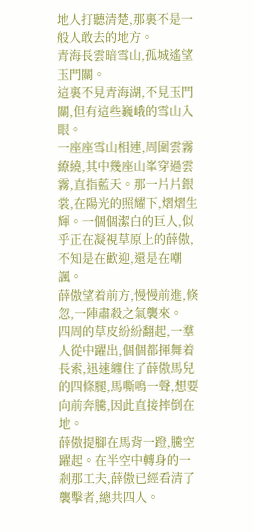地人打聽清楚,那裏不是一般人敢去的地方。
青海長雲暗雪山,孤城遙望玉門關。
這裏不見青海湖,不見玉門關,但有這些巍峨的雪山入眼。
一座座雪山相連,周圍雲霧繚繞,其中幾座山峯穿過雲霧,直指藍天。那一片片銀裳,在陽光的照耀下,熠熠生輝。一個個潔白的巨人,似乎正在凝視草原上的薛傲,不知是在歡迎,還是在嘲諷。
薛傲望着前方,慢慢前進,倏忽,一陣肅殺之氣襲來。
四周的草皮紛紛翻起,一羣人從中躍出,個個都揮舞着長索,迅速纏住了薛傲馬兒的四條腿,馬嘶鳴一聲,想要向前奔騰,因此直接摔倒在地。
薛傲提腳在馬背一蹬,騰空躍起。在半空中轉身的一剎那工夫,薛傲已經看清了襲擊者,總共四人。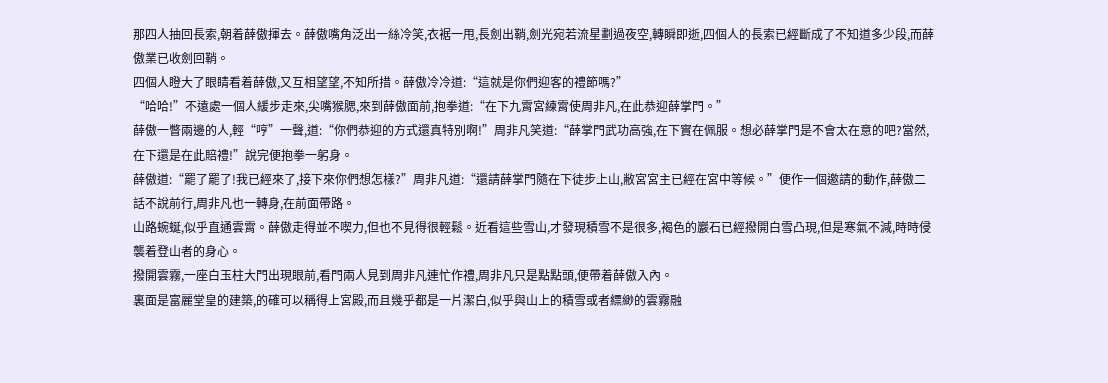那四人抽回長索,朝着薛傲揮去。薛傲嘴角泛出一絲冷笑,衣裾一甩,長劍出鞘,劍光宛若流星劃過夜空,轉瞬即逝,四個人的長索已經斷成了不知道多少段,而薛傲業已收劍回鞘。
四個人瞪大了眼睛看着薛傲,又互相望望,不知所措。薛傲冷冷道:“這就是你們迎客的禮節嗎?”
“哈哈!”不遠處一個人緩步走來,尖嘴猴腮,來到薛傲面前,抱拳道:“在下九霄宮練霄使周非凡,在此恭迎薛掌門。”
薛傲一瞥兩邊的人,輕“哼”一聲,道:“你們恭迎的方式還真特別啊!”周非凡笑道:“薛掌門武功高強,在下實在佩服。想必薛掌門是不會太在意的吧?當然,在下還是在此賠禮!”說完便抱拳一躬身。
薛傲道:“罷了罷了!我已經來了,接下來你們想怎樣?”周非凡道:“還請薛掌門隨在下徒步上山,敝宮宮主已經在宮中等候。”便作一個邀請的動作,薛傲二話不說前行,周非凡也一轉身,在前面帶路。
山路蜿蜒,似乎直通雲霄。薛傲走得並不喫力,但也不見得很輕鬆。近看這些雪山,才發現積雪不是很多,褐色的巖石已經撥開白雪凸現,但是寒氣不減,時時侵襲着登山者的身心。
撥開雲霧,一座白玉柱大門出現眼前,看門兩人見到周非凡連忙作禮,周非凡只是點點頭,便帶着薛傲入內。
裏面是富麗堂皇的建築,的確可以稱得上宮殿,而且幾乎都是一片潔白,似乎與山上的積雪或者縹緲的雲霧融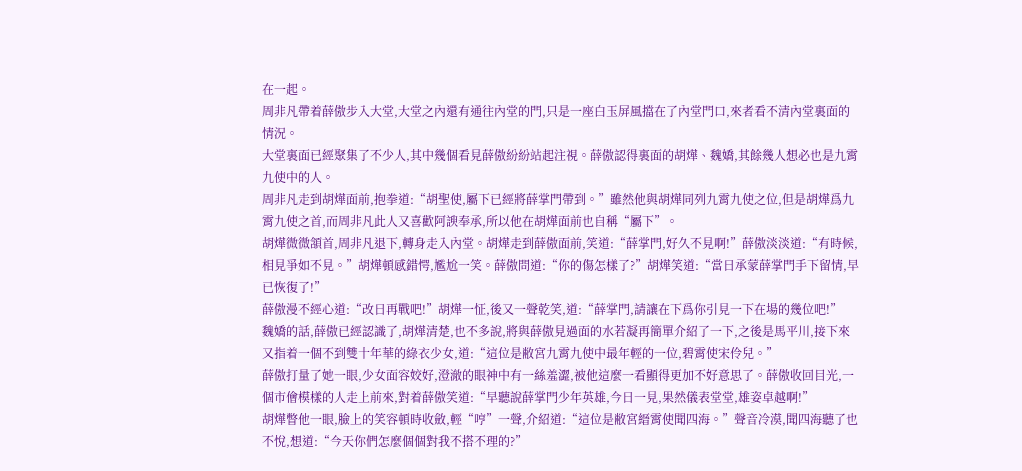在一起。
周非凡帶着薛傲步入大堂,大堂之內還有通往內堂的門,只是一座白玉屏風擋在了內堂門口,來者看不清內堂裏面的情況。
大堂裏面已經聚集了不少人,其中幾個看見薛傲紛紛站起注視。薛傲認得裏面的胡燁、魏嬌,其餘幾人想必也是九霄九使中的人。
周非凡走到胡燁面前,抱拳道:“胡聖使,屬下已經將薛掌門帶到。”雖然他與胡燁同列九霄九使之位,但是胡燁爲九霄九使之首,而周非凡此人又喜歡阿諛奉承,所以他在胡燁面前也自稱“屬下”。
胡燁微微頷首,周非凡退下,轉身走入內堂。胡燁走到薛傲面前,笑道:“薛掌門,好久不見啊!”薛傲淡淡道:“有時候,相見爭如不見。”胡燁頓感錯愕,尷尬一笑。薛傲問道:“你的傷怎樣了?”胡燁笑道:“當日承蒙薛掌門手下留情,早已恢復了!”
薛傲漫不經心道:“改日再戰吧!”胡燁一怔,後又一聲乾笑,道:“薛掌門,請讓在下爲你引見一下在場的幾位吧!”
魏嬌的話,薛傲已經認識了,胡燁清楚,也不多說,將與薛傲見過面的水若凝再簡單介紹了一下,之後是馬平川,接下來又指着一個不到雙十年華的綠衣少女,道:“這位是敝宮九霄九使中最年輕的一位,碧霄使宋伶兒。”
薛傲打量了她一眼,少女面容姣好,澄澈的眼神中有一絲羞澀,被他這麼一看顯得更加不好意思了。薛傲收回目光,一個市儈模樣的人走上前來,對着薛傲笑道:“早聽說薛掌門少年英雄,今日一見,果然儀表堂堂,雄姿卓越啊!”
胡燁瞥他一眼,臉上的笑容頓時收斂,輕“哼”一聲,介紹道:“這位是敝宮縉霄使聞四海。”聲音冷漠,聞四海聽了也不悅,想道:“今天你們怎麼個個對我不搭不理的?”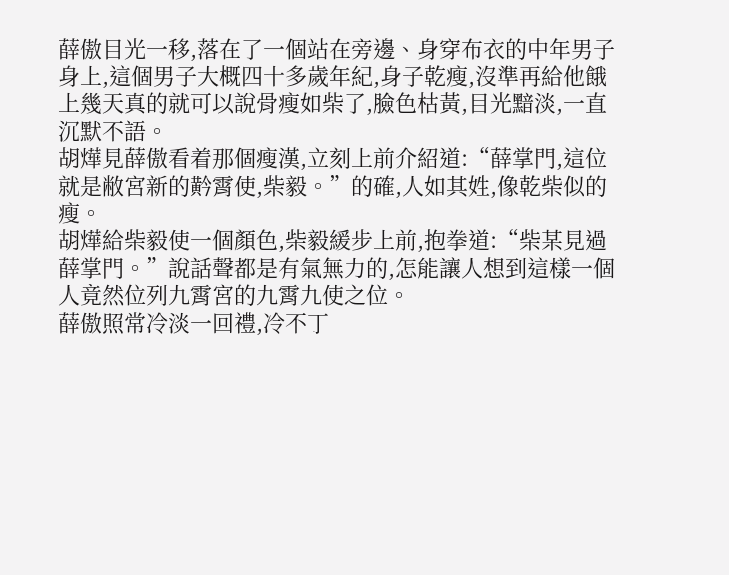薛傲目光一移,落在了一個站在旁邊、身穿布衣的中年男子身上,這個男子大概四十多歲年紀,身子乾瘦,沒準再給他餓上幾天真的就可以說骨瘦如柴了,臉色枯黃,目光黯淡,一直沉默不語。
胡燁見薛傲看着那個瘦漢,立刻上前介紹道:“薛掌門,這位就是敝宮新的黅霄使,柴毅。”的確,人如其姓,像乾柴似的瘦。
胡燁給柴毅使一個顏色,柴毅緩步上前,抱拳道:“柴某見過薛掌門。”說話聲都是有氣無力的,怎能讓人想到這樣一個人竟然位列九霄宮的九霄九使之位。
薛傲照常冷淡一回禮,冷不丁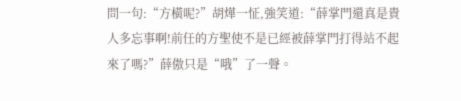問一句:“方橫呢?”胡燁一怔,強笑道:“薛掌門還真是貴人多忘事啊!前任的方聖使不是已經被薛掌門打得站不起來了嗎?”薛傲只是“哦”了一聲。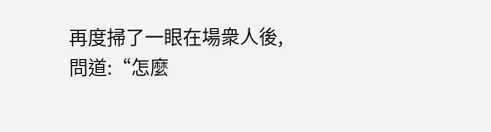再度掃了一眼在場衆人後,問道:“怎麼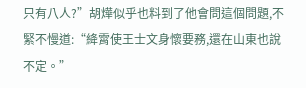只有八人?”胡燁似乎也料到了他會問這個問題,不緊不慢道:“絳霄使王士文身懷要務,還在山東也說不定。”